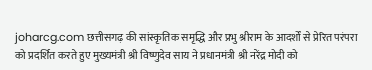joharcg.com छत्तीसगढ़ की सांस्कृतिक समृद्धि और प्रभु श्रीराम के आदर्शों से प्रेरित परंपरा को प्रदर्शित करते हुए मुख्यमंत्री श्री विष्णुदेव साय ने प्रधानमंत्री श्री नरेंद्र मोदी को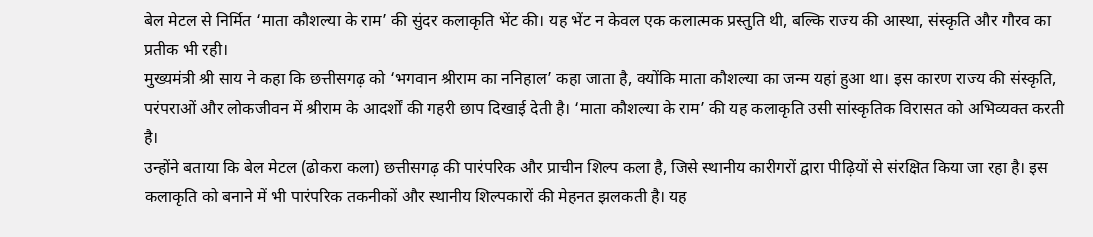बेल मेटल से निर्मित ‘माता कौशल्या के राम’ की सुंदर कलाकृति भेंट की। यह भेंट न केवल एक कलात्मक प्रस्तुति थी, बल्कि राज्य की आस्था, संस्कृति और गौरव का प्रतीक भी रही।
मुख्यमंत्री श्री साय ने कहा कि छत्तीसगढ़ को ‘भगवान श्रीराम का ननिहाल’ कहा जाता है, क्योंकि माता कौशल्या का जन्म यहां हुआ था। इस कारण राज्य की संस्कृति, परंपराओं और लोकजीवन में श्रीराम के आदर्शों की गहरी छाप दिखाई देती है। ‘माता कौशल्या के राम’ की यह कलाकृति उसी सांस्कृतिक विरासत को अभिव्यक्त करती है।
उन्होंने बताया कि बेल मेटल (ढोकरा कला) छत्तीसगढ़ की पारंपरिक और प्राचीन शिल्प कला है, जिसे स्थानीय कारीगरों द्वारा पीढ़ियों से संरक्षित किया जा रहा है। इस कलाकृति को बनाने में भी पारंपरिक तकनीकों और स्थानीय शिल्पकारों की मेहनत झलकती है। यह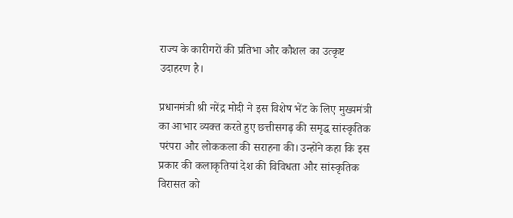राज्य के कारीगरों की प्रतिभा और कौशल का उत्कृष्ट उदाहरण है।

प्रधानमंत्री श्री नरेंद्र मोदी ने इस विशेष भेंट के लिए मुख्यमंत्री का आभार व्यक्त करते हुए छत्तीसगढ़ की समृद्ध सांस्कृतिक परंपरा और लोककला की सराहना की। उन्होंने कहा कि इस प्रकार की कलाकृतियां देश की विविधता और सांस्कृतिक विरासत को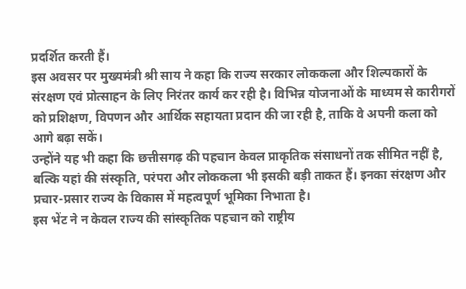प्रदर्शित करती हैं।
इस अवसर पर मुख्यमंत्री श्री साय ने कहा कि राज्य सरकार लोककला और शिल्पकारों के संरक्षण एवं प्रोत्साहन के लिए निरंतर कार्य कर रही है। विभिन्न योजनाओं के माध्यम से कारीगरों को प्रशिक्षण, विपणन और आर्थिक सहायता प्रदान की जा रही है, ताकि वे अपनी कला को आगे बढ़ा सकें।
उन्होंने यह भी कहा कि छत्तीसगढ़ की पहचान केवल प्राकृतिक संसाधनों तक सीमित नहीं है, बल्कि यहां की संस्कृति, परंपरा और लोककला भी इसकी बड़ी ताकत हैं। इनका संरक्षण और प्रचार-प्रसार राज्य के विकास में महत्वपूर्ण भूमिका निभाता है।
इस भेंट ने न केवल राज्य की सांस्कृतिक पहचान को राष्ट्रीय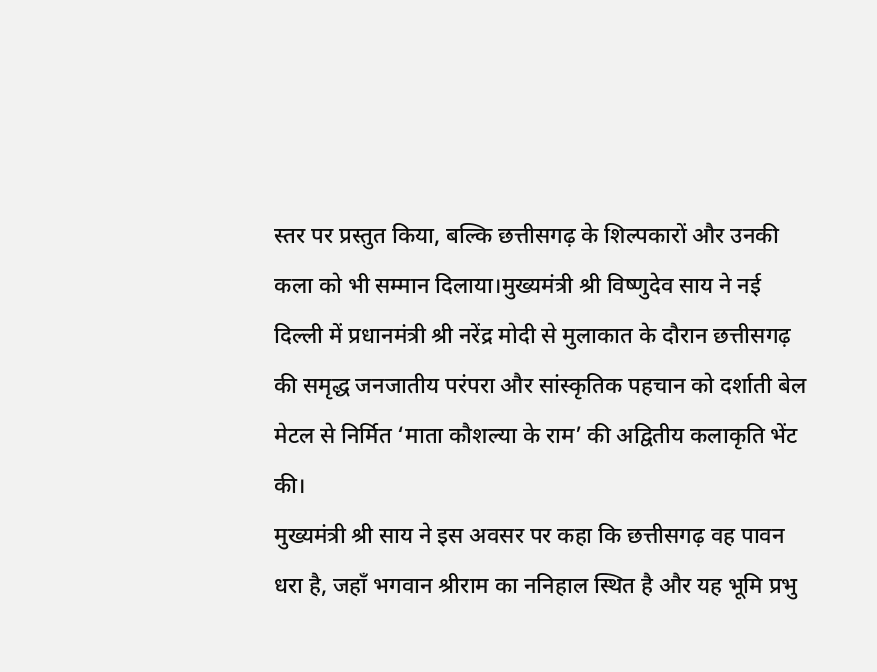स्तर पर प्रस्तुत किया, बल्कि छत्तीसगढ़ के शिल्पकारों और उनकी कला को भी सम्मान दिलाया।मुख्यमंत्री श्री विष्णुदेव साय ने नई दिल्ली में प्रधानमंत्री श्री नरेंद्र मोदी से मुलाकात के दौरान छत्तीसगढ़ की समृद्ध जनजातीय परंपरा और सांस्कृतिक पहचान को दर्शाती बेल मेटल से निर्मित ‘माता कौशल्या के राम’ की अद्वितीय कलाकृति भेंट की।
मुख्यमंत्री श्री साय ने इस अवसर पर कहा कि छत्तीसगढ़ वह पावन धरा है, जहाँ भगवान श्रीराम का ननिहाल स्थित है और यह भूमि प्रभु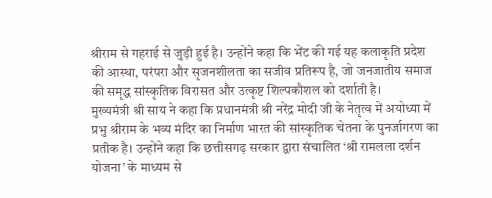श्रीराम से गहराई से जुड़ी हुई है। उन्होंने कहा कि भेंट की गई यह कलाकृति प्रदेश की आस्था, परंपरा और सृजनशीलता का सजीव प्रतिरूप है, जो जनजातीय समाज की समृद्ध सांस्कृतिक विरासत और उत्कृष्ट शिल्पकौशल को दर्शाती है।
मुख्यमंत्री श्री साय ने कहा कि प्रधानमंत्री श्री नरेंद्र मोदी जी के नेतृत्व में अयोध्या में प्रभु श्रीराम के भव्य मंदिर का निर्माण भारत की सांस्कृतिक चेतना के पुनर्जागरण का प्रतीक है। उन्होंने कहा कि छत्तीसगढ़ सरकार द्वारा संचालित ‘श्री रामलला दर्शन योजना’ के माध्यम से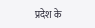प्रदेश के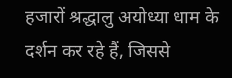हजारों श्रद्धालु अयोध्या धाम के दर्शन कर रहे हैं, जिससे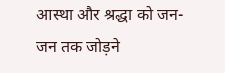आस्था और श्रद्धा को जन-जन तक जोड़ने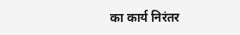का कार्य निरंतर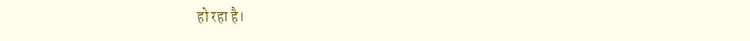हो रहा है।